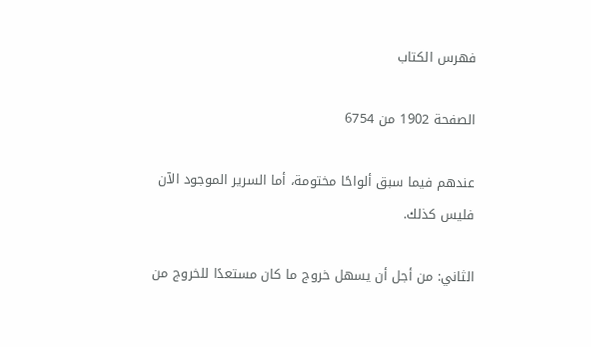فهرس الكتاب

الصفحة 1902 من 6754

عندهم فيما سبق ألواحًا مختومة، أما السرير الموجود الآن فليس كذلك.

الثاني: من أجل أن يسهل خروج ما كان مستعدًا للخروج من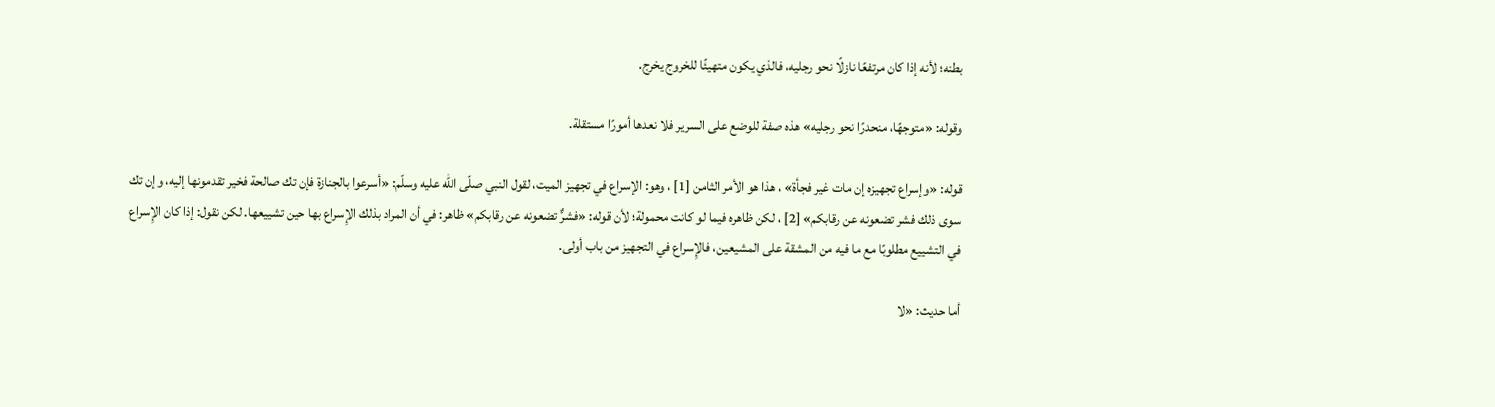بطنه؛ لأنه إذا كان مرتفعًا نازلًا نحو رجليه، فالذي يكون متهيئًا للخروج يخرج.

وقوله: «متوجهًا، منحدرًا نحو رجليه» هذه صفة للوضع على السرير فلا نعدها أمورًا مستقلة.

قوله: «وإسراع تجهيزه إن مات غير فجأة» ، هذا هو الأمر الثامن [1] ، وهو: الإسراع في تجهيز الميت، لقول النبي صلّى الله عليه وسلّم: «أسرعوا بالجنازة فإن تك صالحة فخير تقدمونها إليه، وإن تك سوى ذلك فشر تضعونه عن رقابكم» [2] ، لكن ظاهره فيما لو كانت محمولة؛ لأن قوله: «فشرٌّ تضعونه عن رقابكم» ظاهر: في أن المراد بذلك الإِسراع بها حين تشييعها. لكن نقول: إذا كان الإِسراع في التشييع مطلوبًا مع ما فيه من المشقة على المشيعين، فالإِسراع في التجهيز من باب أولى.

أما حديث: «لا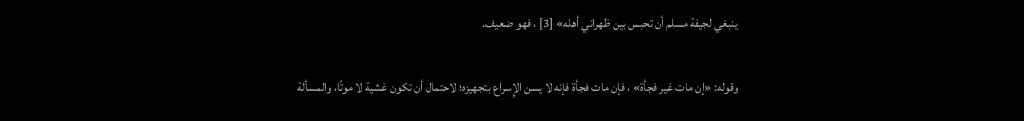ينبغي لجيفة مسلم أن تحبس بين ظهراني أهله» [3] ، فهو ضعيف.

وقوله: «إن مات غير فجأة» ، فإن مات فجأة فإنه لا يسن الإِسراع بتجهيزه؛ لاحتمال أن تكون غشية لا موتًا، والمسألة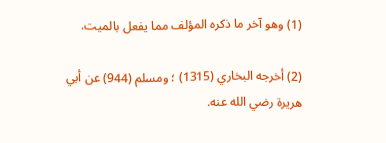(1) وهو آخر ما ذكره المؤلف مما يفعل بالميت.

(2) أخرجه البخاري (1315) ؛ ومسلم (944) عن أبي هريرة رضي الله عنه.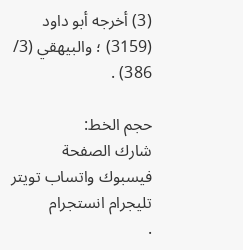(3) أخرجه أبو داود (3159) ؛ والبيهقي (3/ 386) .

حجم الخط:
شارك الصفحة
فيسبوك واتساب تويتر تليجرام انستجرام
.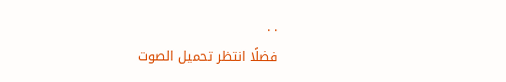. .
فضلًا انتظر تحميل الصوت